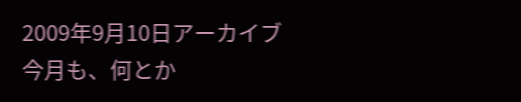2009年9月10日アーカイブ
今月も、何とか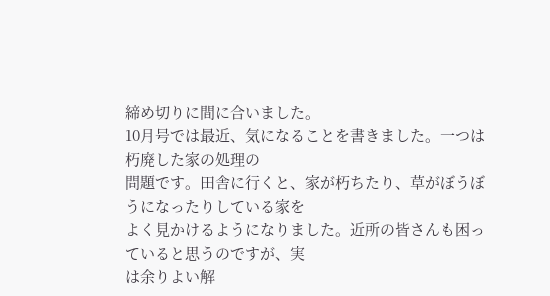締め切りに間に合いました。
10月号では最近、気になることを書きました。一つは朽廃した家の処理の
問題です。田舎に行くと、家が朽ちたり、草がぼうぼうになったりしている家を
よく見かけるようになりました。近所の皆さんも困っていると思うのですが、実
は余りよい解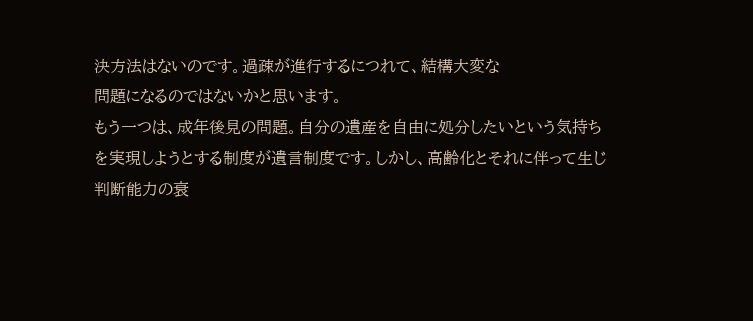決方法はないのです。過疎が進行するにつれて、結構大変な
問題になるのではないかと思います。
もう一つは、成年後見の問題。自分の遺産を自由に処分したいという気持ち
を実現しようとする制度が遺言制度です。しかし、高齢化とそれに伴って生じ
判断能力の衰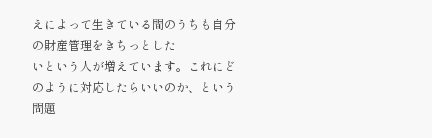えによって生きている間のうちも自分の財産管理をきちっとした
いという人が増えています。これにどのように対応したらいいのか、という問題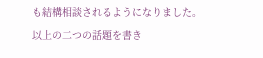も結構相談されるようになりました。
以上の二つの話題を書き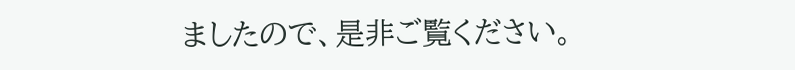ましたので、是非ご覧ください。